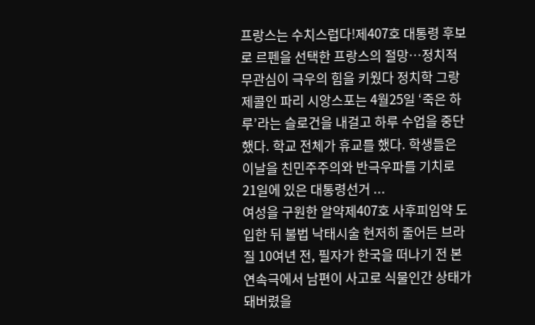프랑스는 수치스럽다!제407호 대통령 후보로 르펜을 선택한 프랑스의 절망…정치적 무관심이 극우의 힘을 키웠다 정치학 그랑제콜인 파리 시앙스포는 4월25일 ‘죽은 하루’라는 슬로건을 내걸고 하루 수업을 중단했다. 학교 전체가 휴교를 했다. 학생들은 이날을 친민주주의와 반극우파를 기치로 21일에 있은 대통령선거 ...
여성을 구원한 알약제407호 사후피임약 도입한 뒤 불법 낙태시술 현저히 줄어든 브라질 10여년 전, 필자가 한국을 떠나기 전 본 연속극에서 남편이 사고로 식물인간 상태가 돼버렸을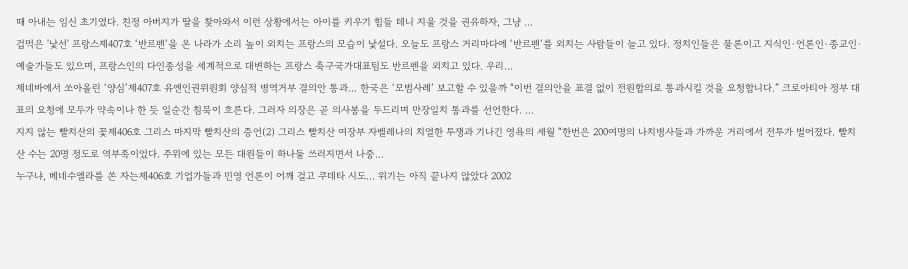때 아내는 임신 초기였다. 친정 아버지가 딸을 찾아와서 이런 상황에서는 아이를 키우기 힘들 테니 지울 것을 권유하자, 그냥 ...
겁먹은 '낯선' 프랑스제407호 ‘반르펜’을 온 나라가 소리 높이 외치는 프랑스의 모습이 낯설다. 오늘도 프랑스 거리마다에 ‘반르펜’를 외치는 사람들이 늘고 있다. 정치인들은 물론이고 지식인·언론인·종교인·예술가들도 있으며, 프랑스인의 다인종성을 세계적으로 대변하는 프랑스 축구국가대표팀도 반르펜을 외치고 있다. 우리...
제네바에서 쏘아올린 ‘양심’제407호 유엔인권위원회 양심적 병역거부 결의안 통과… 한국은 ‘모범사례’ 보고할 수 있을까 “이번 결의안을 표결 없이 전원합의로 통과시킬 것을 요청합니다.” 크로아티아 정부 대표의 요청에 모두가 약속이나 한 듯 일순간 침묵이 흐른다. 그러자 의장은 곧 의사봉을 두드리며 만장일치 통과를 선언한다. ...
지지 않는 빨치산의 꽃제406호 그리스 마지막 빨치산의 증언(2) 그리스 빨치산 여장부 자벨레나의 치열한 투쟁과 기나긴 영욕의 세월 “한번은 200여명의 나치병사들과 가까운 거리에서 전투가 벌어졌다. 빨치산 수는 20명 정도로 역부족이었다. 주위에 있는 모든 대원들이 하나둘 쓰러지면서 나중...
누구냐, 베네수엘라를 쏜 자는제406호 기업가들과 민영 언론이 어깨 걸고 쿠데타 시도… 위기는 아직 끝나지 않았다 2002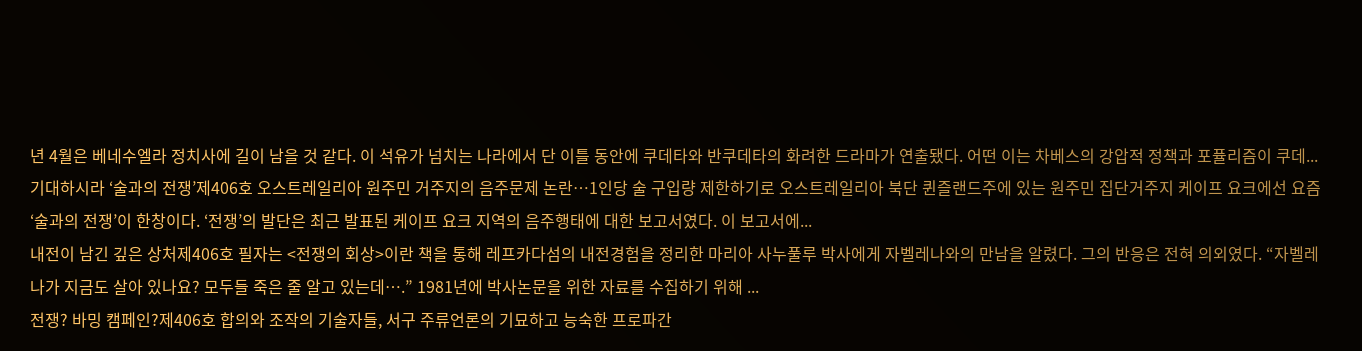년 4월은 베네수엘라 정치사에 길이 남을 것 같다. 이 석유가 넘치는 나라에서 단 이틀 동안에 쿠데타와 반쿠데타의 화려한 드라마가 연출됐다. 어떤 이는 차베스의 강압적 정책과 포퓰리즘이 쿠데...
기대하시라 ‘술과의 전쟁’제406호 오스트레일리아 원주민 거주지의 음주문제 논란…1인당 술 구입량 제한하기로 오스트레일리아 북단 퀸즐랜드주에 있는 원주민 집단거주지 케이프 요크에선 요즘 ‘술과의 전쟁’이 한창이다. ‘전쟁’의 발단은 최근 발표된 케이프 요크 지역의 음주행태에 대한 보고서였다. 이 보고서에...
내전이 남긴 깊은 상처제406호 필자는 <전쟁의 회상>이란 책을 통해 레프카다섬의 내전경험을 정리한 마리아 사누풀루 박사에게 자벨레나와의 만남을 알렸다. 그의 반응은 전혀 의외였다. “자벨레나가 지금도 살아 있나요? 모두들 죽은 줄 알고 있는데….” 1981년에 박사논문을 위한 자료를 수집하기 위해 ...
전쟁? 바밍 캠페인?제406호 합의와 조작의 기술자들, 서구 주류언론의 기묘하고 능숙한 프로파간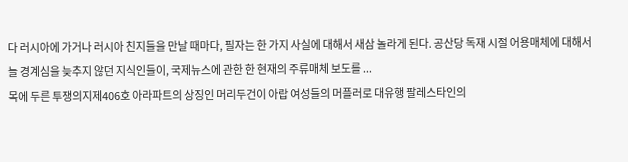다 러시아에 가거나 러시아 친지들을 만날 때마다, 필자는 한 가지 사실에 대해서 새삼 놀라게 된다. 공산당 독재 시절 어용매체에 대해서 늘 경계심을 늦추지 않던 지식인들이, 국제뉴스에 관한 한 현재의 주류매체 보도를 ...
목에 두른 투쟁의지제406호 아라파트의 상징인 머리두건이 아랍 여성들의 머플러로 대유행 팔레스타인의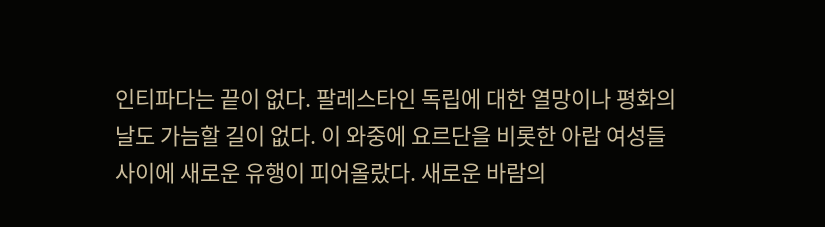인티파다는 끝이 없다. 팔레스타인 독립에 대한 열망이나 평화의 날도 가늠할 길이 없다. 이 와중에 요르단을 비롯한 아랍 여성들 사이에 새로운 유행이 피어올랐다. 새로운 바람의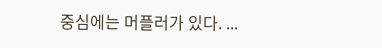중심에는 머플러가 있다. ...